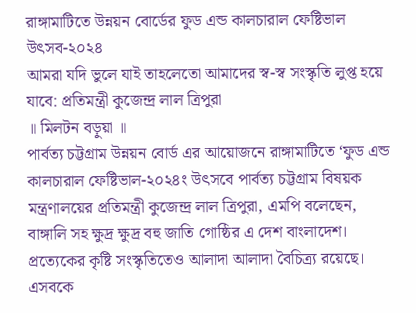রাঙ্গামাটিতে উন্নয়ন বোর্ডের ফুড এন্ড কালচারাল ফেষ্টিভাল উৎসব-২০২৪
আমরা যদি ভুলে যাই তাহলেতো আমাদের স্ব-স্ব সংস্কৃতি লুপ্ত হয়ে যাবে: প্রতিমন্ত্রী কুজেন্দ্র লাল ত্রিপুরা
॥ মিলটন বড়ুয়া ॥
পার্বত্য চট্টগ্রাম উন্নয়ন বোর্ড এর আয়োজনে রাঙ্গামাটিতে ‘ফুড এন্ড কালচারাল ফেষ্টিভাল-২০২৪ং উৎসবে পার্বত্য চট্টগ্রাম বিষয়ক মন্ত্রণালয়ের প্রতিমন্ত্রী কুজেন্দ্র লাল ত্রিপুরা, এমপি বলেছেন, বাঙ্গালি সহ ক্ষুদ্র ক্ষুদ্র বহু জাতি গোষ্ঠির এ দেশ বাংলাদেশ। প্রত্যেকের কৃষ্টি সংস্কৃতিতেও আলাদা আলাদা বৈচিত্র্য রয়েছে। এসবকে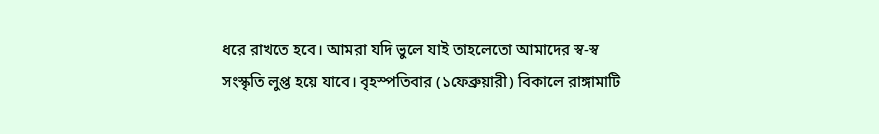ধরে রাখতে হবে। আমরা যদি ভুলে যাই তাহলেতো আমাদের স্ব-স্ব সংস্কৃতি লুপ্ত হয়ে যাবে। বৃহস্পতিবার (১ফেব্রুয়ারী) বিকালে রাঙ্গামাটি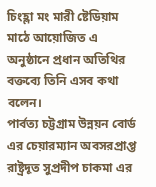চিংহ্লা মং মারী ষ্টেডিয়াম মাঠে আয়োজিত এ অনুষ্ঠানে প্রধান অতিথির বক্তব্যে তিনি এসব কথা বলেন।
পার্বত্য চট্টগ্রাম উন্নয়ন বোর্ড এর চেয়ারম্যান অবসরপ্রাপ্ত রাষ্ট্রদূত সুপ্রদীপ চাকমা এর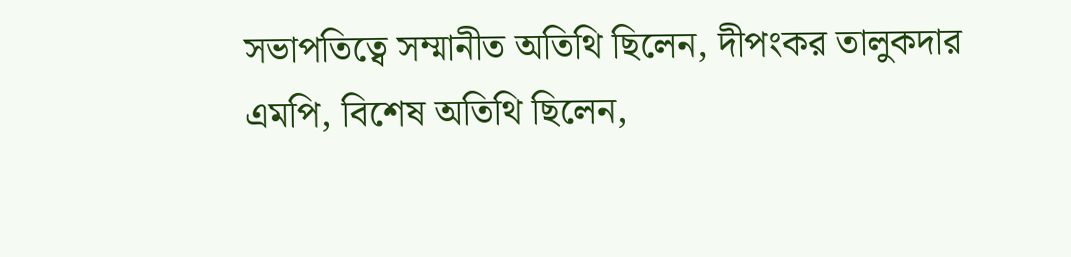সভাপতিত্বে সম্মানীত অতিথি ছিলেন, দীপংকর তালুকদার এমপি, বিশেষ অতিথি ছিলেন,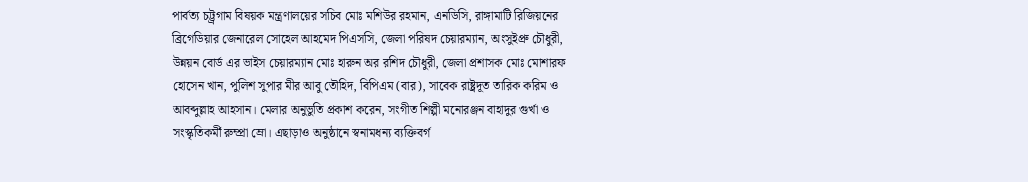পার্বত্য চট্ট্রগাম বিষয়ক মন্ত্রণালয়ের সচিব মোঃ মশিউর রহমান, এনডিসি, রাঙ্গামাটি রিজিয়নের ব্রিগেডিয়ার জেনারেল সোহেল আহমেদ পিএসসি, জেলা পরিষদ চেয়ারম্যান, অংসুইপ্রু চৌধুরী, উন্নয়ন বোর্ড এর ভাইস চেয়ারম্যান মোঃ হারুন অর রশিদ চৌধুরী, জেলা প্রশাসক মোঃ মোশারফ হোসেন খান, পুলিশ সুপার মীর আবু তৌহিদ, বিপিএম (বার), সাবেক রাষ্ট্রদূত তারিক করিম ও আবব্দুল্লাহ আহসান। মেলার অনুভুতি প্রকাশ করেন, সংগীত শিল্পী মনোরঞ্জন বাহাদুর গুর্খা ও সংস্কৃতিকর্মী রুম্প্রা ম্রো। এছাড়াও অনুষ্ঠানে স্বনামধন্য ব্যক্তিবর্গ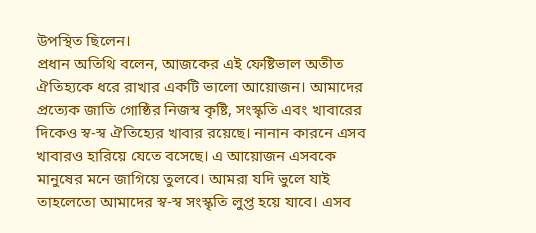উপস্থিত ছিলেন।
প্রধান অতিথি বলেন, আজকের এই ফেষ্টিভাল অতীত ঐতিহ্যকে ধরে রাখার একটি ভালো আয়োজন। আমাদের প্রত্যেক জাতি গোষ্ঠির নিজস্ব কৃষ্টি, সংস্কৃতি এবং খাবারের দিকেও স্ব-স্ব ঐতিহ্যের খাবার রয়েছে। নানান কারনে এসব খাবারও হারিয়ে যেতে বসেছে। এ আয়োজন এসবকে মানুষের মনে জাগিয়ে তুলবে। আমরা যদি ভুলে যাই তাহলেতো আমাদের স্ব-স্ব সংস্কৃতি লুপ্ত হয়ে যাবে। এসব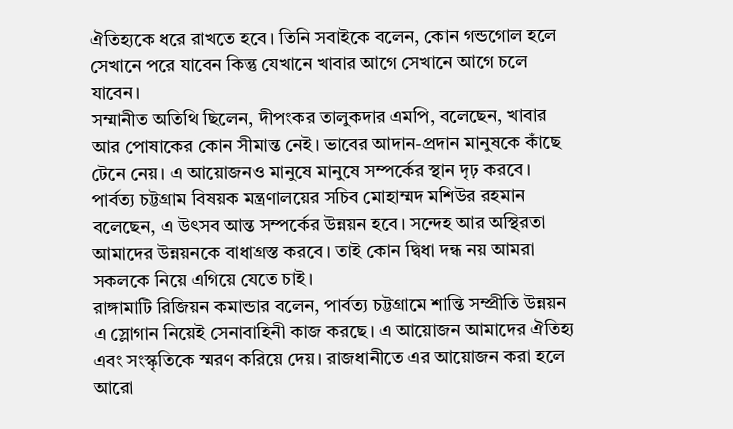ঐতিহ্যকে ধরে রাখতে হবে। তিনি সবাইকে বলেন, কোন গন্ডগোল হলে সেখানে পরে যাবেন কিন্তু যেখানে খাবার আগে সেখানে আগে চলে যাবেন।
সম্মানীত অতিথি ছিলেন, দীপংকর তালুকদার এমপি, বলেছেন, খাবার আর পোষাকের কোন সীমান্ত নেই। ভাবের আদান-প্রদান মানুষকে কাঁছে টেনে নেয়। এ আয়োজনও মানুষে মানুষে সম্পর্কের স্থান দৃঢ় করবে।
পার্বত্য চট্টগ্রাম বিষয়ক মন্ত্রণালয়ের সচিব মোহাম্মদ মশিউর রহমান বলেছেন, এ উৎসব আন্ত সম্পর্কের উন্নয়ন হবে। সন্দেহ আর অস্থিরতা আমাদের উন্নয়নকে বাধাগ্রস্ত করবে। তাই কোন দ্বিধা দন্ধ নয় আমরা সকলকে নিয়ে এগিয়ে যেতে চাই।
রাঙ্গামাটি রিজিয়ন কমান্ডার বলেন, পার্বত্য চট্টগ্রামে শান্তি সম্প্রীতি উন্নয়ন এ স্লোগান নিয়েই সেনাবাহিনী কাজ করছে। এ আয়োজন আমাদের ঐতিহ্য এবং সংস্কৃতিকে স্মরণ করিয়ে দেয়। রাজধানীতে এর আয়োজন করা হলে আরো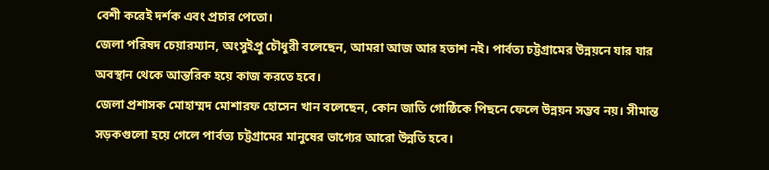বেশী করেই দর্শক এবং প্রচার পেতো।
জেলা পরিষদ চেয়ারম্যান, অংসুইপ্রু চৌধুরী বলেছেন, আমরা আজ আর হতাশ নই। পার্বত্য চট্টগ্রামের উন্নয়নে যার যার অবস্থান থেকে আন্তরিক হয়ে কাজ করতে হবে।
জেলা প্রশাসক মোহাম্মদ মোশারফ হোসেন খান বলেছেন, কোন জাতি গোষ্ঠিকে পিছনে ফেলে উন্নয়ন সম্ভব নয়। সীমান্ত সড়কগুলো হয়ে গেলে পার্বত্য চট্টগ্রামের মানুষের ভাগ্যের আরো উন্নতি হবে।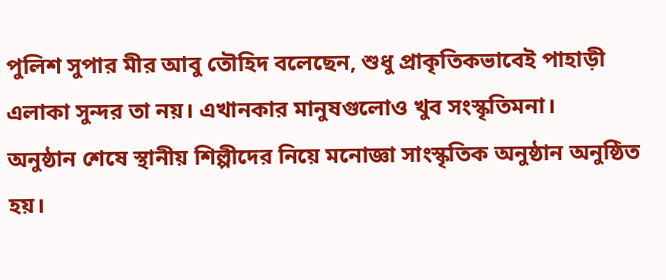পুলিশ সুপার মীর আবু তৌহিদ বলেছেন, শুধু প্রাকৃতিকভাবেই পাহাড়ী এলাকা সুন্দর তা নয়। এখানকার মানুষগুলোও খুব সংস্কৃতিমনা।
অনুষ্ঠান শেষে স্থানীয় শিল্পীদের নিয়ে মনোজ্ঞা সাংস্কৃতিক অনুষ্ঠান অনুষ্ঠিত হয়।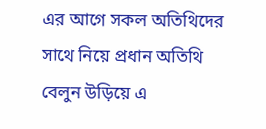এর আগে সকল অতিথিদের সাথে নিয়ে প্রধান অতিথি বেলুন উড়িয়ে এ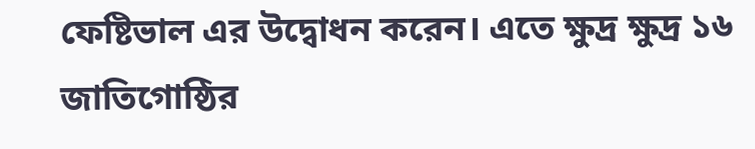ফেষ্টিভাল এর উদ্বোধন করেন। এতে ক্ষুদ্র ক্ষুদ্র ১৬ জাতিগোষ্ঠির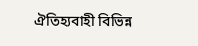ঐতিহ্যবাহী বিভিন্ন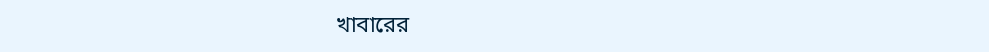খাবারের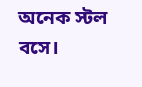অনেক স্টল বসে।